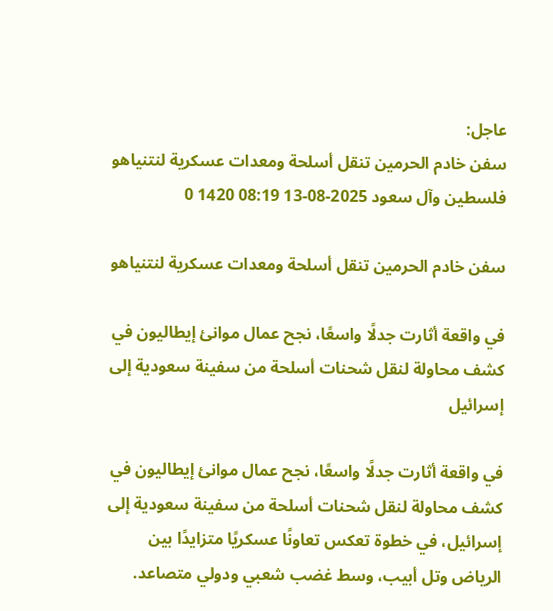عاجل:
سفن خادم الحرمين تنقل أسلحة ومعدات عسكرية لنتنياهو
فلسطين وآل سعود 2025-08-13 08:19 1420 0

سفن خادم الحرمين تنقل أسلحة ومعدات عسكرية لنتنياهو

في واقعة أثارت جدلًا واسعًا، نجح عمال موانئ إيطاليون في كشف محاولة لنقل شحنات أسلحة من سفينة سعودية إلى إسرائيل

في واقعة أثارت جدلًا واسعًا، نجح عمال موانئ إيطاليون في كشف محاولة لنقل شحنات أسلحة من سفينة سعودية إلى إسرائيل، في خطوة تعكس تعاونًا عسكريًا متزايدًا بين الرياض وتل أبيب، وسط غضب شعبي ودولي متصاعد.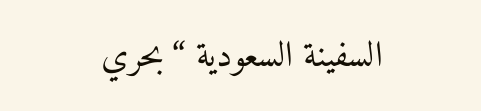السفينة السعودية “بحري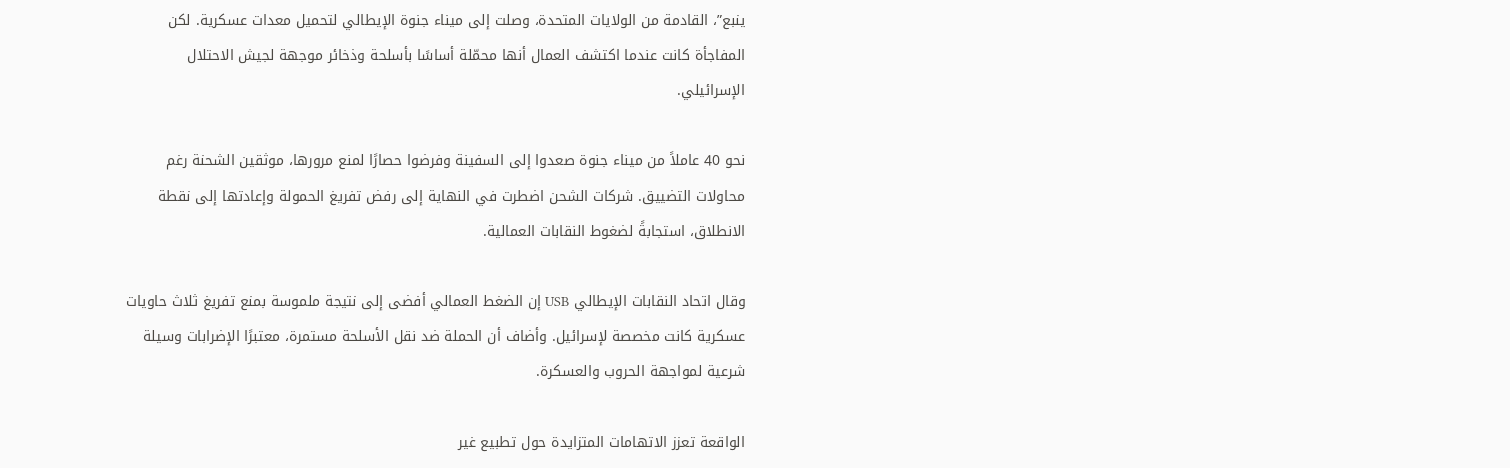ينبع”، القادمة من الولايات المتحدة، وصلت إلى ميناء جنوة الإيطالي لتحميل معدات عسكرية. لكن المفاجأة كانت عندما اكتشف العمال أنها محمّلة أساسًا بأسلحة وذخائر موجهة لجيش الاحتلال الإسرائيلي.

نحو 40 عاملاً من ميناء جنوة صعدوا إلى السفينة وفرضوا حصارًا لمنع مرورها، موثقين الشحنة رغم محاولات التضييق. شركات الشحن اضطرت في النهاية إلى رفض تفريغ الحمولة وإعادتها إلى نقطة الانطلاق، استجابةً لضغوط النقابات العمالية.

وقال اتحاد النقابات الإيطالي USB إن الضغط العمالي أفضى إلى نتيجة ملموسة بمنع تفريغ ثلاث حاويات عسكرية كانت مخصصة لإسرائيل. وأضاف أن الحملة ضد نقل الأسلحة مستمرة، معتبرًا الإضرابات وسيلة شرعية لمواجهة الحروب والعسكرة.

الواقعة تعزز الاتهامات المتزايدة حول تطبيع غير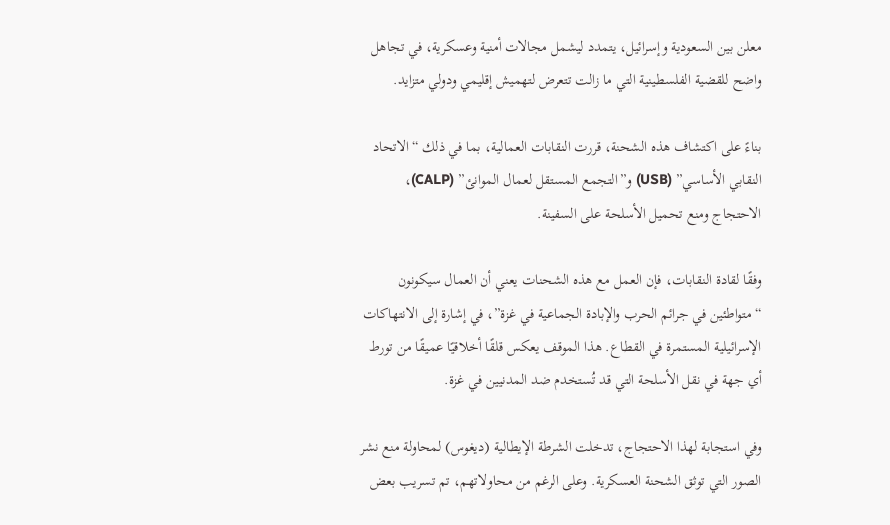معلن بين السعودية وإسرائيل، يتمدد ليشمل مجالات أمنية وعسكرية، في تجاهل واضح للقضية الفلسطينية التي ما زالت تتعرض لتهميش إقليمي ودولي متزايد.

بناءً على اكتشاف هذه الشحنة، قررت النقابات العمالية، بما في ذلك “الاتحاد النقابي الأساسي” (USB) و”التجمع المستقل لعمال الموانئ” (CALP)، الاحتجاج ومنع تحميل الأسلحة على السفينة.

وفقًا لقادة النقابات، فإن العمل مع هذه الشحنات يعني أن العمال سيكونون “متواطئين في جرائم الحرب والإبادة الجماعية في غزة”، في إشارة إلى الانتهاكات الإسرائيلية المستمرة في القطاع. هذا الموقف يعكس قلقًا أخلاقيًا عميقًا من تورط أي جهة في نقل الأسلحة التي قد تُستخدم ضد المدنيين في غزة.

وفي استجابة لهذا الاحتجاج، تدخلت الشرطة الإيطالية (ديغوس) لمحاولة منع نشر الصور التي توثق الشحنة العسكرية. وعلى الرغم من محاولاتهم، تم تسريب بعض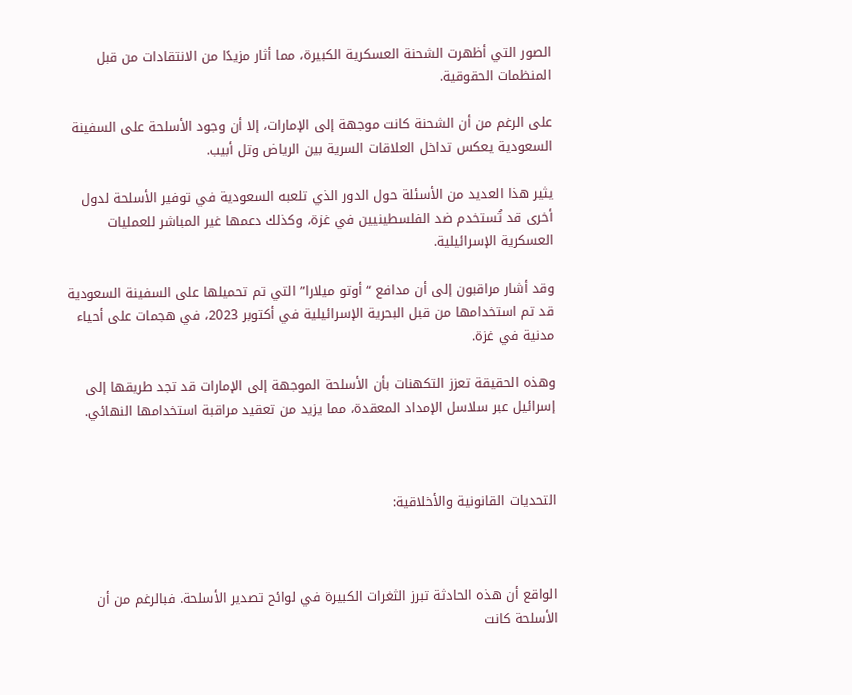الصور التي أظهرت الشحنة العسكرية الكبيرة، مما أثار مزيدًا من الانتقادات من قبل المنظمات الحقوقية.

على الرغم من أن الشحنة كانت موجهة إلى الإمارات، إلا أن وجود الأسلحة على السفينة السعودية يعكس تداخل العلاقات السرية بين الرياض وتل أبيب.

يثير هذا العديد من الأسئلة حول الدور الذي تلعبه السعودية في توفير الأسلحة لدول أخرى قد تُستخدم ضد الفلسطينيين في غزة، وكذلك دعمها غير المباشر للعمليات العسكرية الإسرائيلية.

وقد أشار مراقبون إلى أن مدافع “أوتو ميلارا” التي تم تحميلها على السفينة السعودية قد تم استخدامها من قبل البحرية الإسرائيلية في أكتوبر 2023، في هجمات على أحياء مدنية في غزة.

وهذه الحقيقة تعزز التكهنات بأن الأسلحة الموجهة إلى الإمارات قد تجد طريقها إلى إسرائيل عبر سلاسل الإمداد المعقدة، مما يزيد من تعقيد مراقبة استخدامها النهائي.



التحديات القانونية والأخلاقية:



الواقع أن هذه الحادثة تبرز الثغرات الكبيرة في لوائح تصدير الأسلحة. فبالرغم من أن الأسلحة كانت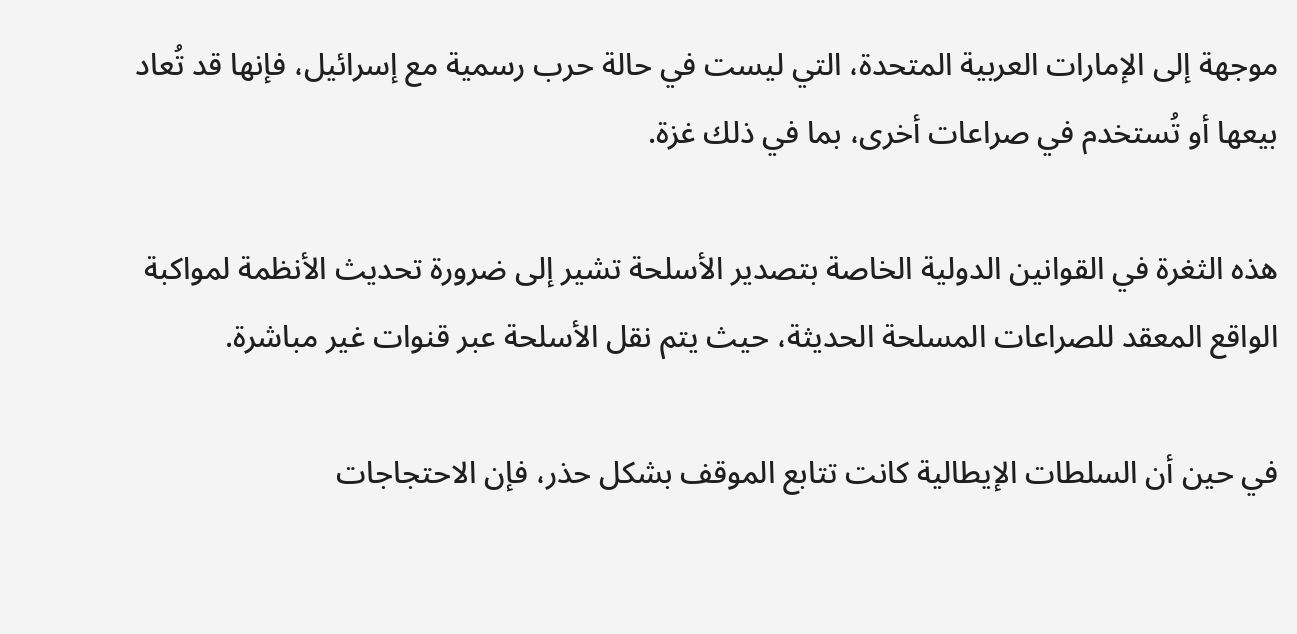موجهة إلى الإمارات العربية المتحدة، التي ليست في حالة حرب رسمية مع إسرائيل، فإنها قد تُعاد بيعها أو تُستخدم في صراعات أخرى، بما في ذلك غزة.

هذه الثغرة في القوانين الدولية الخاصة بتصدير الأسلحة تشير إلى ضرورة تحديث الأنظمة لمواكبة الواقع المعقد للصراعات المسلحة الحديثة، حيث يتم نقل الأسلحة عبر قنوات غير مباشرة.

في حين أن السلطات الإيطالية كانت تتابع الموقف بشكل حذر، فإن الاحتجاجات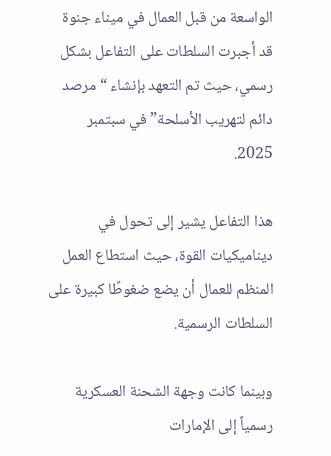الواسعة من قبل العمال في ميناء جنوة قد أجبرت السلطات على التفاعل بشكل رسمي، حيث تم التعهد بإنشاء “مرصد دائم لتهريب الأسلحة” في سبتمبر 2025.

هذا التفاعل يشير إلى تحول في ديناميكيات القوة، حيث استطاع العمل المنظم للعمال أن يضع ضغوطًا كبيرة على السلطات الرسمية.

وبينما كانت وجهة الشحنة العسكرية رسمياً إلى الإمارات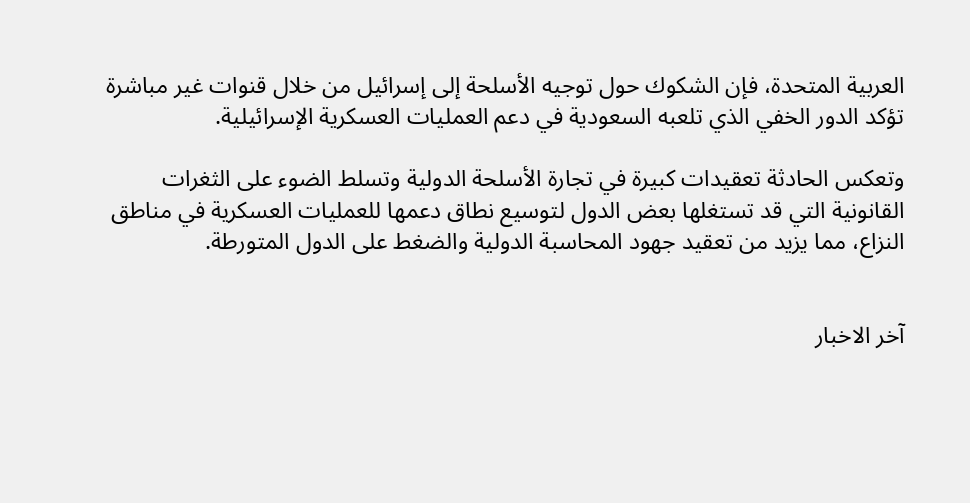العربية المتحدة، فإن الشكوك حول توجيه الأسلحة إلى إسرائيل من خلال قنوات غير مباشرة تؤكد الدور الخفي الذي تلعبه السعودية في دعم العمليات العسكرية الإسرائيلية.

وتعكس الحادثة تعقيدات كبيرة في تجارة الأسلحة الدولية وتسلط الضوء على الثغرات القانونية التي قد تستغلها بعض الدول لتوسيع نطاق دعمها للعمليات العسكرية في مناطق النزاع، مما يزيد من تعقيد جهود المحاسبة الدولية والضغط على الدول المتورطة.


آخر الاخبار